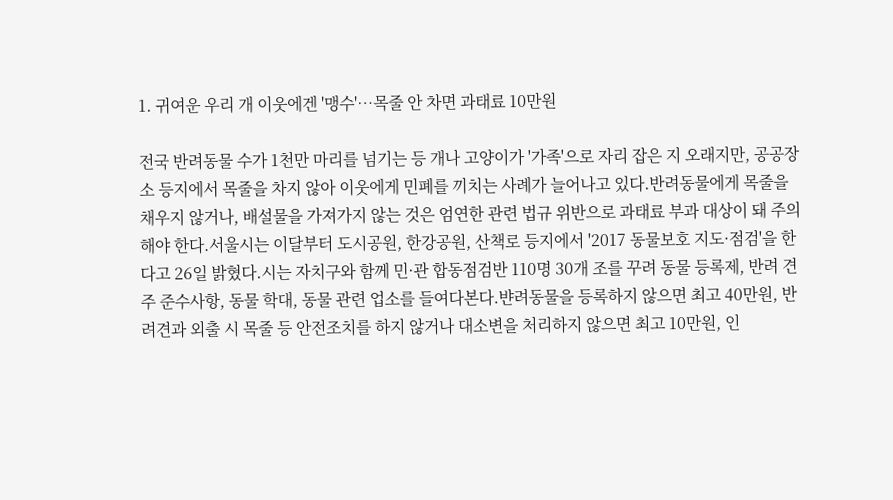1. 귀여운 우리 개 이웃에겐 '맹수'…목줄 안 차면 과태료 10만원

전국 반려동물 수가 1천만 마리를 넘기는 등 개나 고양이가 '가족'으로 자리 잡은 지 오래지만, 공공장소 등지에서 목줄을 차지 않아 이웃에게 민폐를 끼치는 사례가 늘어나고 있다.반려동물에게 목줄을 채우지 않거나, 배설물을 가져가지 않는 것은 엄연한 관련 법규 위반으로 과태료 부과 대상이 돼 주의해야 한다.서울시는 이달부터 도시공원, 한강공원, 산책로 등지에서 '2017 동물보호 지도·점검'을 한다고 26일 밝혔다.시는 자치구와 함께 민·관 합동점검반 110명 30개 조를 꾸려 동물 등록제, 반려 견주 준수사항, 동물 학대, 동물 관련 업소를 들여다본다.뱐려동물을 등록하지 않으면 최고 40만원, 반려견과 외출 시 목줄 등 안전조치를 하지 않거나 대소변을 처리하지 않으면 최고 10만원, 인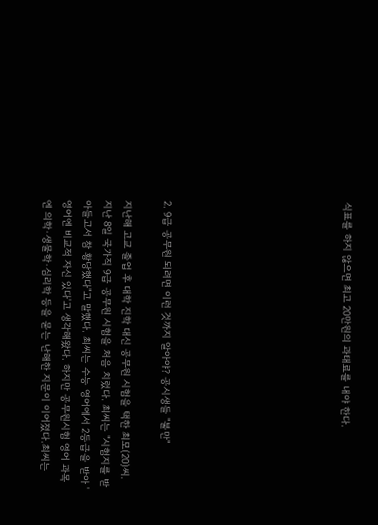식표를 하지 않으면 최고 20만원의 과태료를 내야 한다.








2. 9급 공무원 되려면 이런 것까지 알아야? 공시생들 "불만"

지난해 고교 졸업 후 대학 진학 대신 공무원 시험을 택한 최모(20)씨. 지난 8일 국가직 9급 공무원 시험을 처음 치렀다. 최씨는 "시험지를 받아들고서 참 황당했다"고 말했다. 최씨는 수능 영어에서 2등급을 받아 '영어엔 비교적 자신 있다'고 생각해왔다. 하지만 공무원시험 영어 과목엔 의학·생물학·심리학 등을 묻는 난해한 지문이 이어졌다.최씨는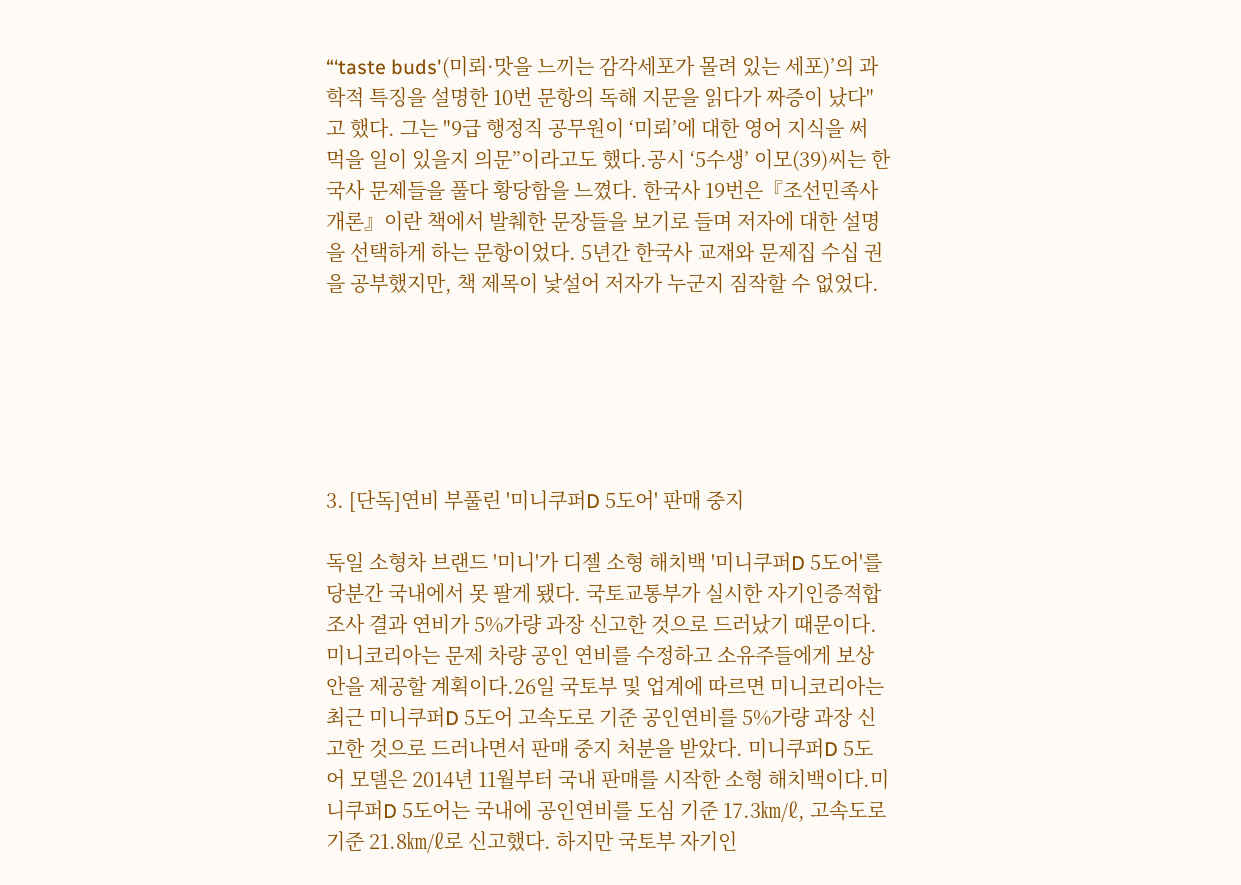“‘taste buds'(미뢰·맛을 느끼는 감각세포가 몰려 있는 세포)’의 과학적 특징을 설명한 10번 문항의 독해 지문을 읽다가 짜증이 났다"고 했다. 그는 "9급 행정직 공무원이 ‘미뢰’에 대한 영어 지식을 써 먹을 일이 있을지 의문”이라고도 했다.공시 ‘5수생’ 이모(39)씨는 한국사 문제들을 풀다 황당함을 느꼈다. 한국사 19번은『조선민족사 개론』이란 책에서 발췌한 문장들을 보기로 들며 저자에 대한 설명을 선택하게 하는 문항이었다. 5년간 한국사 교재와 문제집 수십 권을 공부했지만, 책 제목이 낯설어 저자가 누군지 짐작할 수 없었다.






3. [단독]연비 부풀린 '미니쿠퍼D 5도어' 판매 중지

독일 소형차 브랜드 '미니'가 디젤 소형 해치백 '미니쿠퍼D 5도어'를 당분간 국내에서 못 팔게 됐다. 국토교통부가 실시한 자기인증적합조사 결과 연비가 5%가량 과장 신고한 것으로 드러났기 때문이다. 미니코리아는 문제 차량 공인 연비를 수정하고 소유주들에게 보상안을 제공할 계획이다.26일 국토부 및 업계에 따르면 미니코리아는 최근 미니쿠퍼D 5도어 고속도로 기준 공인연비를 5%가량 과장 신고한 것으로 드러나면서 판매 중지 처분을 받았다. 미니쿠퍼D 5도어 모델은 2014년 11월부터 국내 판매를 시작한 소형 해치백이다.미니쿠퍼D 5도어는 국내에 공인연비를 도심 기준 17.3㎞/ℓ, 고속도로 기준 21.8㎞/ℓ로 신고했다. 하지만 국토부 자기인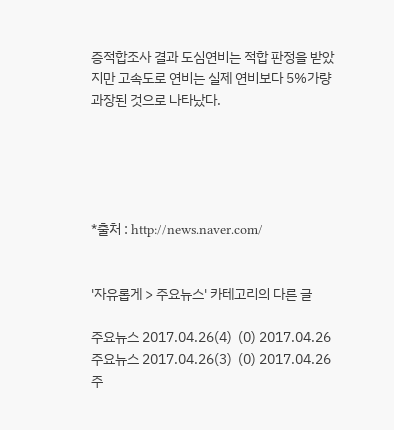증적합조사 결과 도심연비는 적합 판정을 받았지만 고속도로 연비는 실제 연비보다 5%가량 과장된 것으로 나타났다.





*출처 : http://news.naver.com/


'자유롭게 > 주요뉴스' 카테고리의 다른 글

주요뉴스 2017.04.26(4)  (0) 2017.04.26
주요뉴스 2017.04.26(3)  (0) 2017.04.26
주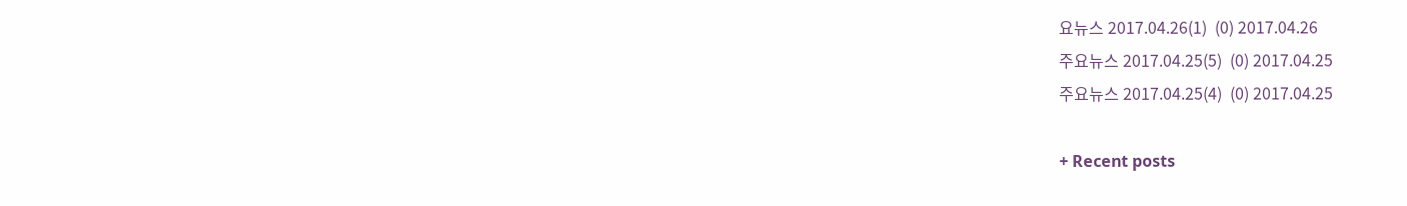요뉴스 2017.04.26(1)  (0) 2017.04.26
주요뉴스 2017.04.25(5)  (0) 2017.04.25
주요뉴스 2017.04.25(4)  (0) 2017.04.25

+ Recent posts